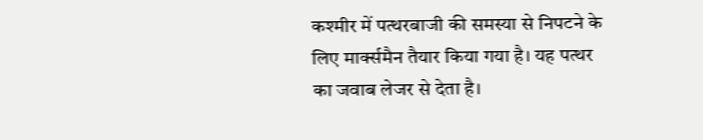कश्मीर में पत्थरबाजी की समस्या से निपटने के लिए मार्क्समैन तैयार किया गया है। यह पत्थर का जवाब लेजर से देता है।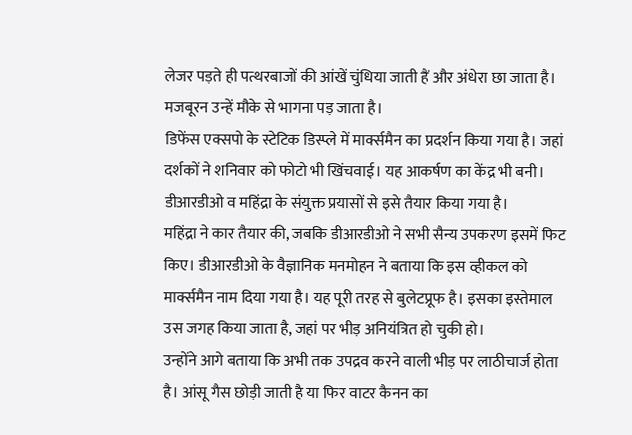लेजर पड़ते ही पत्थरबाजों की आंखें चुंधिया जाती हैं और अंधेरा छा जाता है। मजबूरन उन्हें मौके से भागना पड़ जाता है।
डिफेंस एक्सपो के स्टेटिक डिस्प्ले में मार्क्समैन का प्रदर्शन किया गया है। जहां दर्शकों ने शनिवार को फोटो भी खिंचवाई। यह आकर्षण का केंद्र भी बनी। डीआरडीओ व महिंद्रा के संयुक्त प्रयासों से इसे तैयार किया गया है।
महिंद्रा ने कार तैयार की, जबकि डीआरडीओ ने सभी सैन्य उपकरण इसमें फिट किए। डीआरडीओ के वैज्ञानिक मनमोहन ने बताया कि इस व्हीकल को मार्क्समैन नाम दिया गया है। यह पूरी तरह से बुलेटप्रूफ है। इसका इस्तेमाल उस जगह किया जाता है, जहां पर भीड़ अनियंत्रित हो चुकी हो।
उन्होंने आगे बताया कि अभी तक उपद्रव करने वाली भीड़ पर लाठीचार्ज होता है। आंसू गैस छोड़ी जाती है या फिर वाटर कैनन का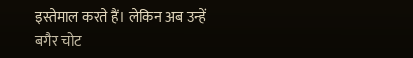इस्तेमाल करते हैं। लेकिन अब उन्हें बगैर चोट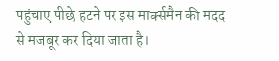पहुंचाए पीछे हटने पर इस मार्क्समैन की मदद से मजबूर कर दिया जाता है।